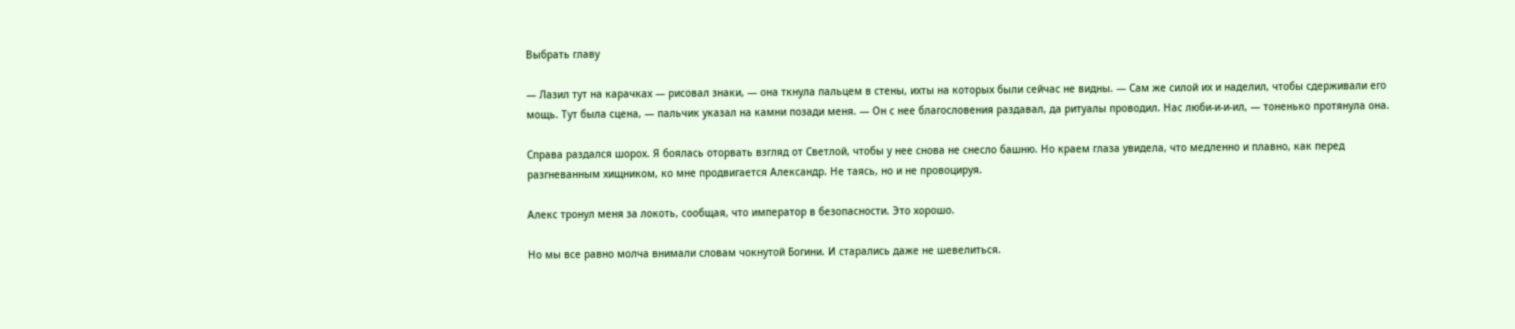Выбрать главу

— Лазил тут на карачках — рисовал знаки, — она ткнула пальцем в стены, ихты на которых были сейчас не видны. — Сам же силой их и наделил, чтобы сдерживали его мощь. Тут была сцена, — пальчик указал на камни позади меня. — Он с нее благословения раздавал, да ритуалы проводил. Нас люби-и-и-ил, — тоненько протянула она.

Справа раздался шорох. Я боялась оторвать взгляд от Светлой, чтобы у нее снова не снесло башню. Но краем глаза увидела, что медленно и плавно, как перед разгневанным хищником, ко мне продвигается Александр. Не таясь, но и не провоцируя.

Алекс тронул меня за локоть, сообщая, что император в безопасности. Это хорошо.

Но мы все равно молча внимали словам чокнутой Богини. И старались даже не шевелиться.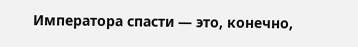Императора спасти — это, конечно,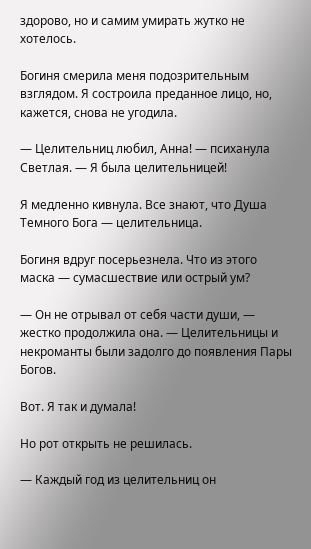здорово, но и самим умирать жутко не хотелось.

Богиня смерила меня подозрительным взглядом. Я состроила преданное лицо, но, кажется, снова не угодила.

— Целительниц любил, Анна! — психанула Светлая. — Я была целительницей!

Я медленно кивнула. Все знают, что Душа Темного Бога — целительница.

Богиня вдруг посерьезнела. Что из этого маска — сумасшествие или острый ум?

— Он не отрывал от себя части души, — жестко продолжила она. — Целительницы и некроманты были задолго до появления Пары Богов.

Вот. Я так и думала!

Но рот открыть не решилась.

— Каждый год из целительниц он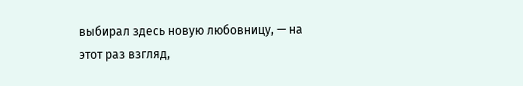выбирал здесь новую любовницу, — на этот раз взгляд,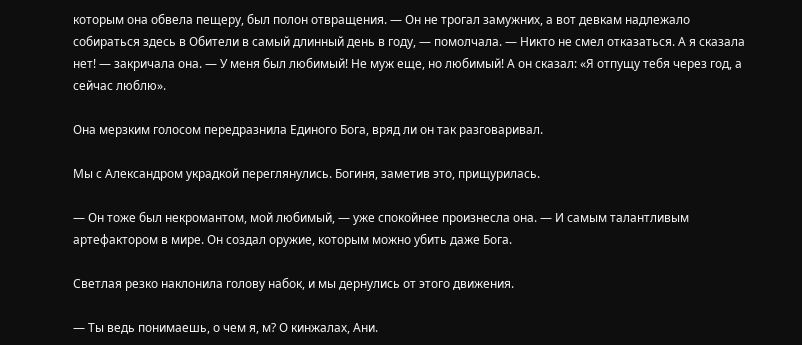которым она обвела пещеру, был полон отвращения. — Он не трогал замужних, а вот девкам надлежало собираться здесь в Обители в самый длинный день в году, — помолчала. — Никто не смел отказаться. А я сказала нет! — закричала она. — У меня был любимый! Не муж еще, но любимый! А он сказал: «Я отпущу тебя через год, а сейчас люблю».

Она мерзким голосом передразнила Единого Бога, вряд ли он так разговаривал.

Мы с Александром украдкой переглянулись. Богиня, заметив это, прищурилась.

— Он тоже был некромантом, мой любимый, — уже спокойнее произнесла она. — И самым талантливым артефактором в мире. Он создал оружие, которым можно убить даже Бога.

Светлая резко наклонила голову набок, и мы дернулись от этого движения.

— Ты ведь понимаешь, о чем я, м? О кинжалах, Ани.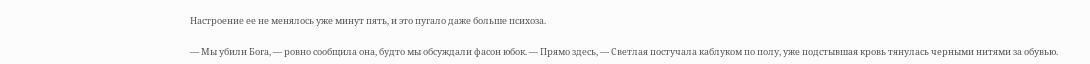Настроение ее не менялось уже минут пять, и это пугало даже больше психоза.

— Мы убили Бога, — ровно сообщила она, будто мы обсуждали фасон юбок. — Прямо здесь, — Светлая постучала каблуком по полу, уже подстывшая кровь тянулась черными нитями за обувью.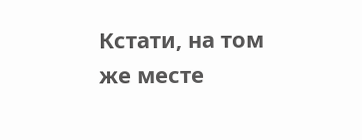Кстати, на том же месте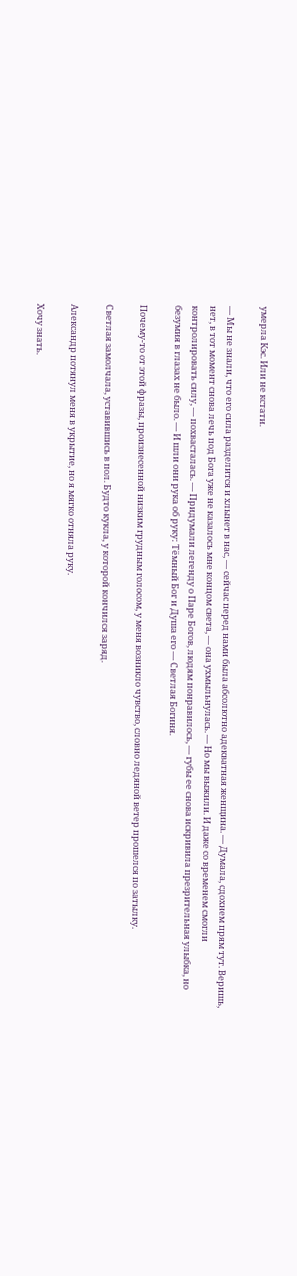умерла Кэс. Или не кстати.

— Мы не знали, что его сила разделится и хлынет в нас, — сейчас перед нами была абсолютно адекватная женщина. — Думала, сдохнем прям тут. Веришь, нет, в тот момент снова лечь под Бога уже не казалось мне концом света, — она ухмыльнулась. — Но мы выжили. И даже со временем смогли контролировать силу, — похвасталась. — Придумали легенду о Паре Богов, людям понравилось, — губы ее снова искривила презрительная улыбка, но безумия в глазах не было. — И шли они рука об руку: Тёмный Бог и Душа его — Светлая Богиня.

Почему-то от этой фразы, произнесенной низким грудным голосом, у меня возникло чувство, словно ледяной ветер прошелся по затылку.

Светлая замолчала, уставившись в пол. Будто кукла, у которой кончился заряд.

Александр потянул меня в укрытие, но я мягко отняла руку.

Хочу знать.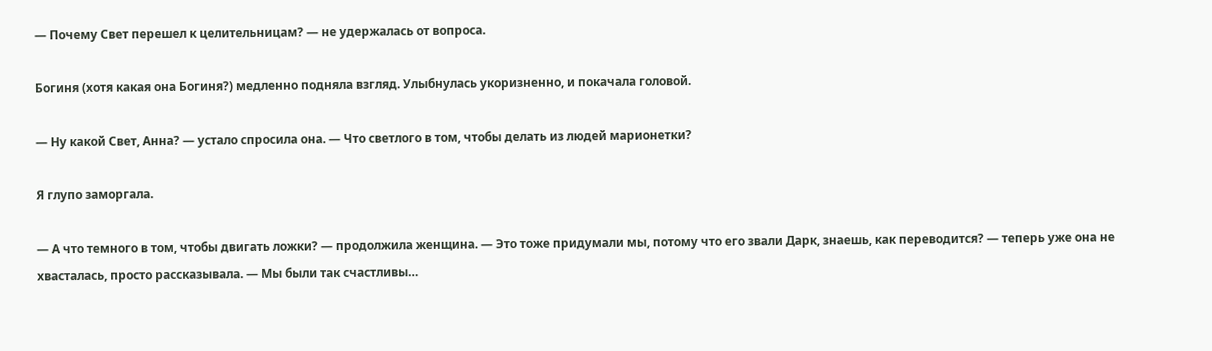— Почему Свет перешел к целительницам? — не удержалась от вопроса.

Богиня (хотя какая она Богиня?) медленно подняла взгляд. Улыбнулась укоризненно, и покачала головой.

— Ну какой Свет, Анна? — устало спросила она. — Что светлого в том, чтобы делать из людей марионетки?

Я глупо заморгала.

— А что темного в том, чтобы двигать ложки? — продолжила женщина. — Это тоже придумали мы, потому что его звали Дарк, знаешь, как переводится? — теперь уже она не хвасталась, просто рассказывала. — Мы были так счастливы…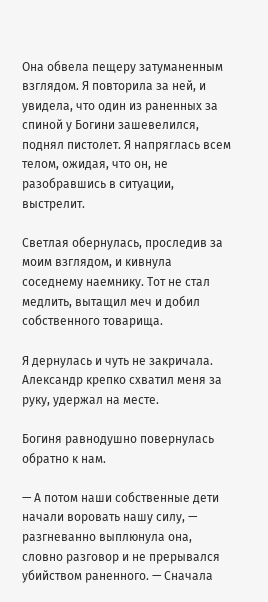Она обвела пещеру затуманенным взглядом. Я повторила за ней, и увидела, что один из раненных за спиной у Богини зашевелился, поднял пистолет. Я напряглась всем телом, ожидая, что он, не разобравшись в ситуации, выстрелит.

Светлая обернулась, проследив за моим взглядом, и кивнула соседнему наемнику. Тот не стал медлить, вытащил меч и добил собственного товарища.

Я дернулась и чуть не закричала. Александр крепко схватил меня за руку, удержал на месте.

Богиня равнодушно повернулась обратно к нам.

— А потом наши собственные дети начали воровать нашу силу, — разгневанно выплюнула она, словно разговор и не прерывался убийством раненного. — Сначала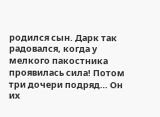родился сын. Дарк так радовался, когда у мелкого пакостника проявилась сила! Потом три дочери подряд… Он их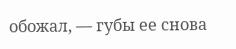обожал, — губы ее снова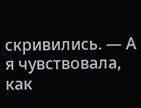скривились. — А я чувствовала, как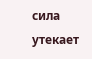сила утекает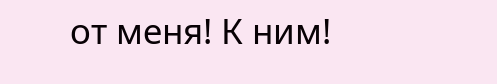от меня! К ним!